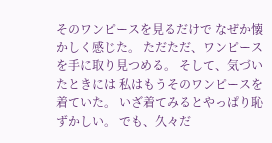そのワンピースを見るだけで なぜか懐かしく感じた。 ただただ、ワンピースを手に取り見つめる。 そして、気づいたときには 私はもうそのワンピースを着ていた。 いざ着てみるとやっぱり恥ずかしい。 でも、久々だ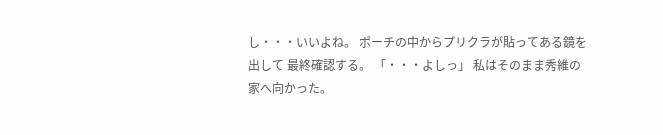し・・・いいよね。 ポーチの中からプリクラが貼ってある鏡を出して 最終確認する。 「・・・よしっ」 私はそのまま秀維の家へ向かった。